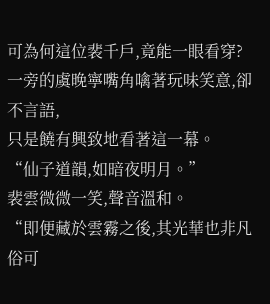可為何這位裴千戶,竟能一眼看穿?
一旁的虞晚寧嘴角噙著玩味笑意,卻不言語,
只是饒有興致地看著這一幕。
“仙子道韻,如暗夜明月。”
裴雲微微一笑,聲音溫和。
“即便藏於雲霧之後,其光華也非凡俗可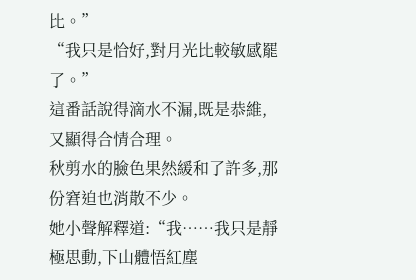比。”
“我只是恰好,對月光比較敏感罷了。”
這番話說得滴水不漏,既是恭維,又顯得合情合理。
秋剪水的臉色果然緩和了許多,那份窘迫也消散不少。
她小聲解釋道:“我……我只是靜極思動,下山體悟紅塵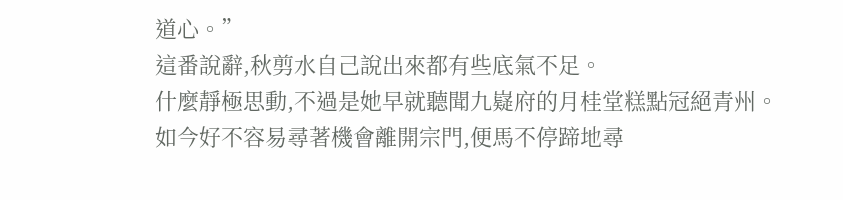道心。”
這番說辭,秋剪水自己說出來都有些底氣不足。
什麼靜極思動,不過是她早就聽聞九嶷府的月桂堂糕點冠絕青州。
如今好不容易尋著機會離開宗門,便馬不停蹄地尋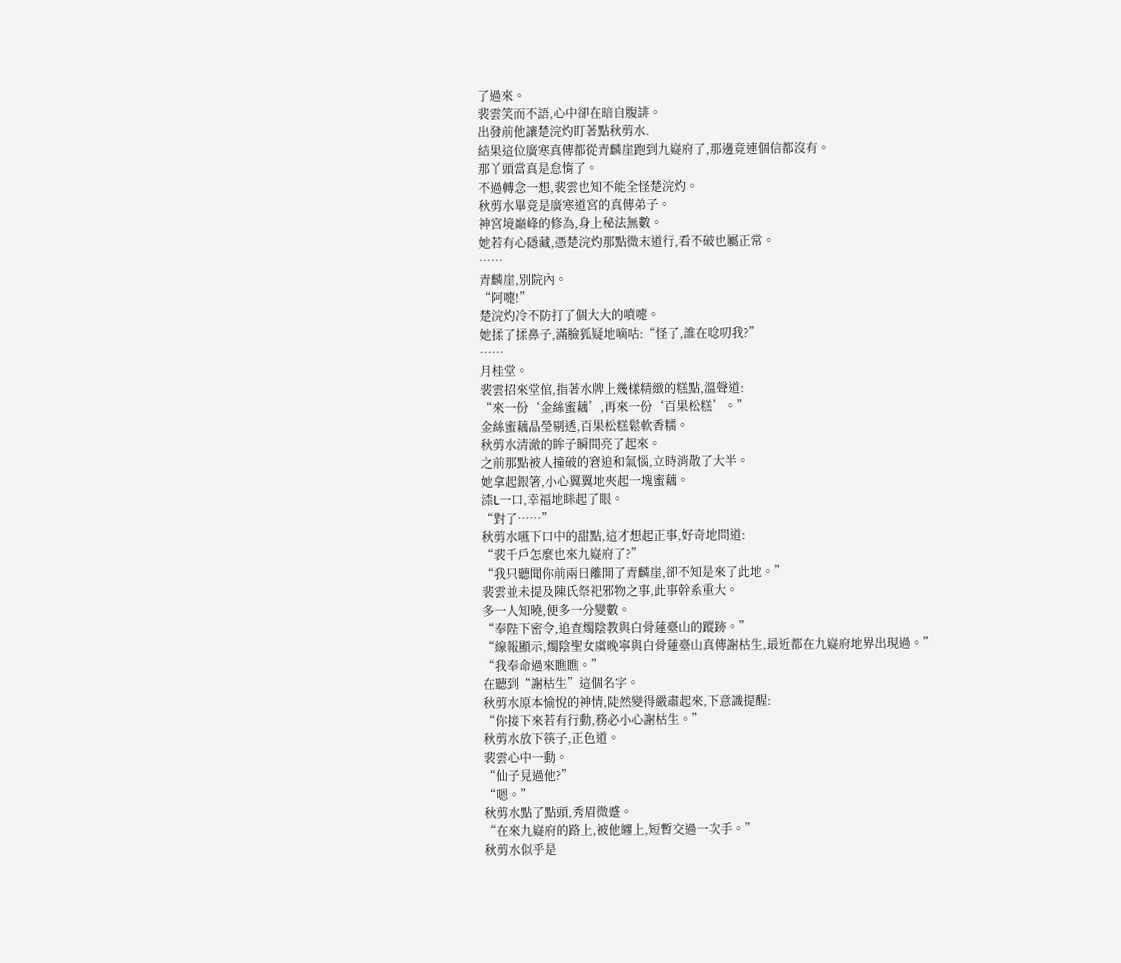了過來。
裴雲笑而不語,心中卻在暗自腹誹。
出發前他讓楚浣灼盯著點秋剪水.
結果這位廣寒真傳都從青麟崖跑到九嶷府了,那邊竟連個信都沒有。
那丫頭當真是怠惰了。
不過轉念一想,裴雲也知不能全怪楚浣灼。
秋剪水畢竟是廣寒道宮的真傳弟子。
神宮境巔峰的修為,身上秘法無數。
她若有心隱藏,憑楚浣灼那點微末道行,看不破也屬正常。
……
青麟崖,別院內。
“阿嚏!”
楚浣灼冷不防打了個大大的噴嚏。
她揉了揉鼻子,滿臉狐疑地嘀咕:“怪了,誰在唸叨我?”
……
月桂堂。
裴雲招來堂倌,指著水牌上幾樣精緻的糕點,溫聲道:
“來一份‘金絲蜜藕’,再來一份‘百果松糕’。”
金絲蜜藕晶瑩剔透,百果松糕鬆軟香糯。
秋剪水清澈的眸子瞬間亮了起來。
之前那點被人撞破的窘迫和氣惱,立時消散了大半。
她拿起銀箸,小心翼翼地夾起一塊蜜藕。
渿L一口,幸福地眯起了眼。
“對了……”
秋剪水嚥下口中的甜點,這才想起正事,好奇地問道:
“裴千戶怎麼也來九嶷府了?”
“我只聽聞你前兩日離開了青麟崖,卻不知是來了此地。”
裴雲並未提及陳氏祭祀邪物之事,此事幹系重大。
多一人知曉,便多一分變數。
“奉陛下密令,追查燭陰教與白骨蓮臺山的蹤跡。”
“線報顯示,燭陰聖女虞晚寧與白骨蓮臺山真傳謝枯生,最近都在九嶷府地界出現過。”
“我奉命過來瞧瞧。”
在聽到“謝枯生”這個名字。
秋剪水原本愉悅的神情,陡然變得嚴肅起來,下意識提醒:
“你接下來若有行動,務必小心謝枯生。”
秋剪水放下筷子,正色道。
裴雲心中一動。
“仙子見過他?”
“嗯。”
秋剪水點了點頭,秀眉微蹙。
“在來九嶷府的路上,被他纏上,短暫交過一次手。”
秋剪水似乎是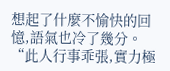想起了什麼不愉快的回憶,語氣也冷了幾分。
“此人行事乖張,實力極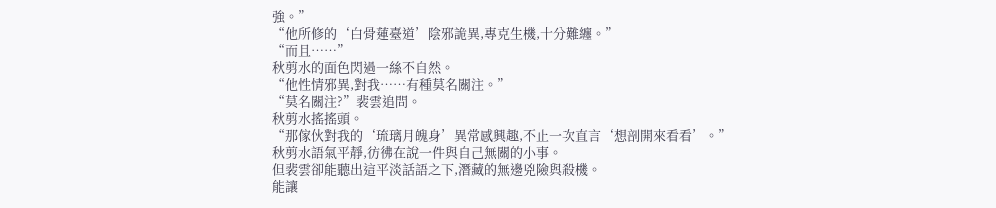強。”
“他所修的‘白骨蓮臺道’陰邪詭異,專克生機,十分難纏。”
“而且……”
秋剪水的面色閃過一絲不自然。
“他性情邪異,對我……有種莫名關注。”
“莫名關注?”裴雲追問。
秋剪水搖搖頭。
“那傢伙對我的‘琉璃月魄身’異常感興趣,不止一次直言‘想剖開來看看’。”
秋剪水語氣平靜,彷彿在說一件與自己無關的小事。
但裴雲卻能聽出這平淡話語之下,潛藏的無邊兇險與殺機。
能讓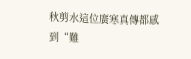秋剪水這位廣寒真傳都感到“難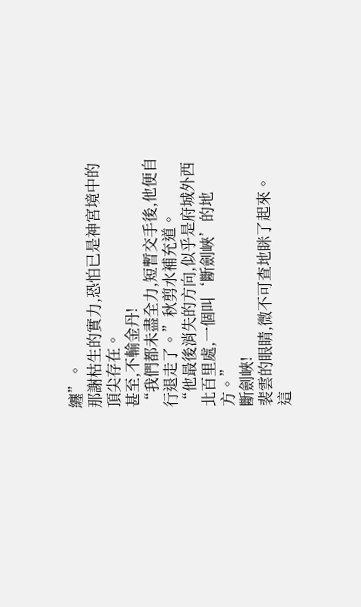纏”。
那謝枯生的實力,恐怕已是神宮境中的頂尖存在。
甚至,不輸金丹!
“我們都未盡全力,短暫交手後,他便自行退走了。”秋剪水補充道。
“他最後消失的方向,似乎是府城外西北百里處,一個叫‘斷劍峽’的地方。”
斷劍峽!
裴雲的眼睛,微不可查地眯了起來。
這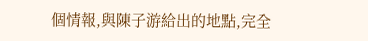個情報,與陳子游給出的地點,完全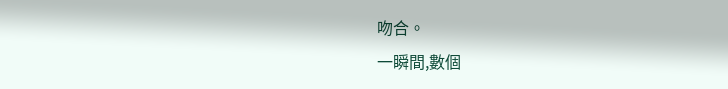吻合。
一瞬間,數個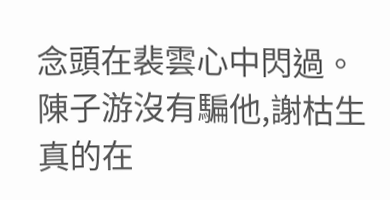念頭在裴雲心中閃過。
陳子游沒有騙他,謝枯生真的在